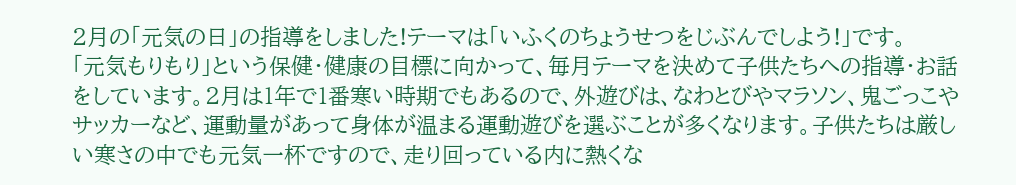2月の「元気の日」の指導をしました!テーマは「いふくのちょうせつをじぶんでしよう!」です。
「元気もりもり」という保健・健康の目標に向かって、毎月テーマを決めて子供たちへの指導・お話をしています。2月は1年で1番寒い時期でもあるので、外遊びは、なわとびやマラソン、鬼ごっこやサッカーなど、運動量があって身体が温まる運動遊びを選ぶことが多くなります。子供たちは厳しい寒さの中でも元気一杯ですので、走り回っている内に熱くな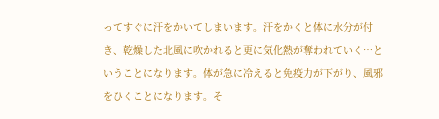ってすぐに汗をかいてしまいます。汗をかくと体に水分が付き、乾燥した北風に吹かれると更に気化熱が奪われていく…ということになります。体が急に冷えると免疫力が下がり、風邪をひくことになります。そ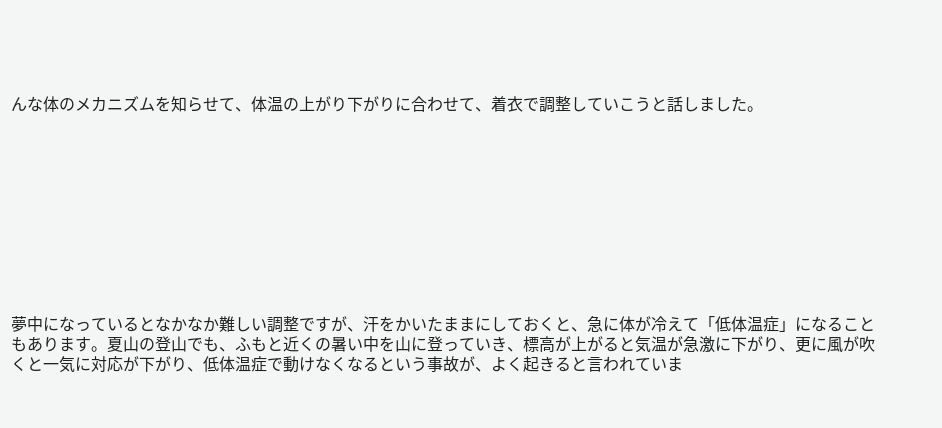んな体のメカニズムを知らせて、体温の上がり下がりに合わせて、着衣で調整していこうと話しました。










夢中になっているとなかなか難しい調整ですが、汗をかいたままにしておくと、急に体が冷えて「低体温症」になることもあります。夏山の登山でも、ふもと近くの暑い中を山に登っていき、標高が上がると気温が急激に下がり、更に風が吹くと一気に対応が下がり、低体温症で動けなくなるという事故が、よく起きると言われていま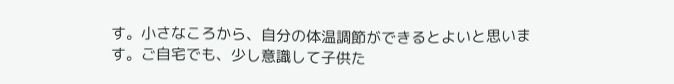す。小さなころから、自分の体温調節ができるとよいと思います。ご自宅でも、少し意識して子供た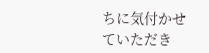ちに気付かせていただき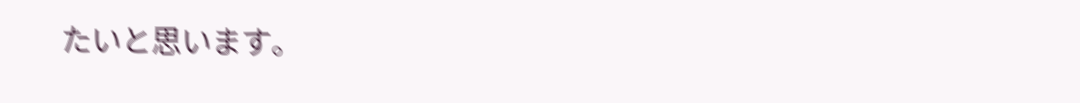たいと思います。